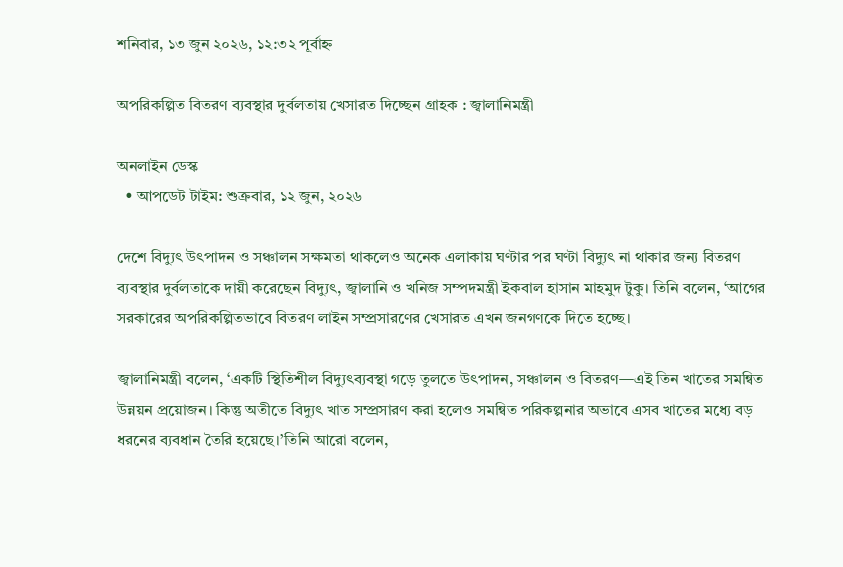শনিবার, ১৩ জুন ২০২৬, ১২:৩২ পূর্বাহ্ন

অপরিকল্পিত বিতরণ ব্যবস্থার দুর্বলতায় খেসারত দিচ্ছেন গ্রাহক : জ্বালানিমন্ত্রী

অনলাইন ডেস্ক
  • আপডেট টাইম: শুক্রবার, ১২ জুন, ২০২৬

দেশে বিদ্যুৎ উৎপাদন ও সঞ্চালন সক্ষমতা থাকলেও অনেক এলাকায় ঘণ্টার পর ঘণ্টা বিদ্যুৎ না থাকার জন্য বিতরণ ব্যবস্থার দুর্বলতাকে দায়ী করেছেন বিদ্যুৎ, জ্বালানি ও খনিজ সম্পদমন্ত্রী ইকবাল হাসান মাহমুদ টুকু। তিনি বলেন, ‘আগের সরকারের অপরিকল্পিতভাবে বিতরণ লাইন সম্প্রসারণের খেসারত এখন জনগণকে দিতে হচ্ছে।

জ্বালানিমন্ত্রী বলেন, ‘একটি স্থিতিশীল বিদ্যুৎব্যবস্থা গড়ে তুলতে উৎপাদন, সঞ্চালন ও বিতরণ—এই তিন খাতের সমন্বিত উন্নয়ন প্রয়োজন। কিন্তু অতীতে বিদ্যুৎ খাত সম্প্রসারণ করা হলেও সমন্বিত পরিকল্পনার অভাবে এসব খাতের মধ্যে বড় ধরনের ব্যবধান তৈরি হয়েছে।’তিনি আরো বলেন,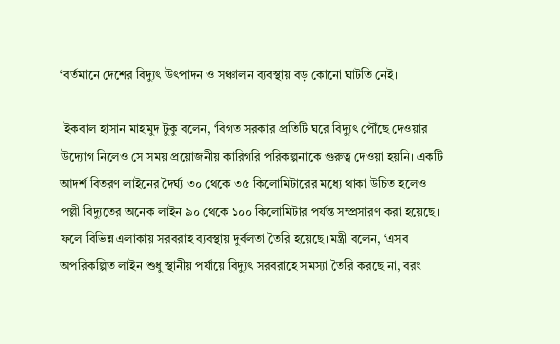‘বর্তমানে দেশের বিদ্যুৎ উৎপাদন ও সঞ্চালন ব্যবস্থায় বড় কোনো ঘাটতি নেই।

 ইকবাল হাসান মাহমুদ টুকু বলেন, ‘বিগত সরকার প্রতিটি ঘরে বিদ্যুৎ পৌঁছে দেওয়ার উদ্যোগ নিলেও সে সময় প্রয়োজনীয় কারিগরি পরিকল্পনাকে গুরুত্ব দেওয়া হয়নি। একটি আদর্শ বিতরণ লাইনের দৈর্ঘ্য ৩০ থেকে ৩৫ কিলোমিটারের মধ্যে থাকা উচিত হলেও পল্লী বিদ্যুতের অনেক লাইন ৯০ থেকে ১০০ কিলোমিটার পর্যন্ত সম্প্রসারণ করা হয়েছে।
ফলে বিভিন্ন এলাকায় সরবরাহ ব্যবস্থায় দুর্বলতা তৈরি হয়েছে।মন্ত্রী বলেন, ‘এসব অপরিকল্পিত লাইন শুধু স্থানীয় পর্যায়ে বিদ্যুৎ সরবরাহে সমস্যা তৈরি করছে না, বরং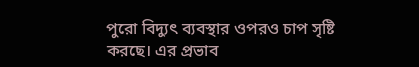পুরো বিদ্যুৎ ব্যবস্থার ওপরও চাপ সৃষ্টি করছে। এর প্রভাব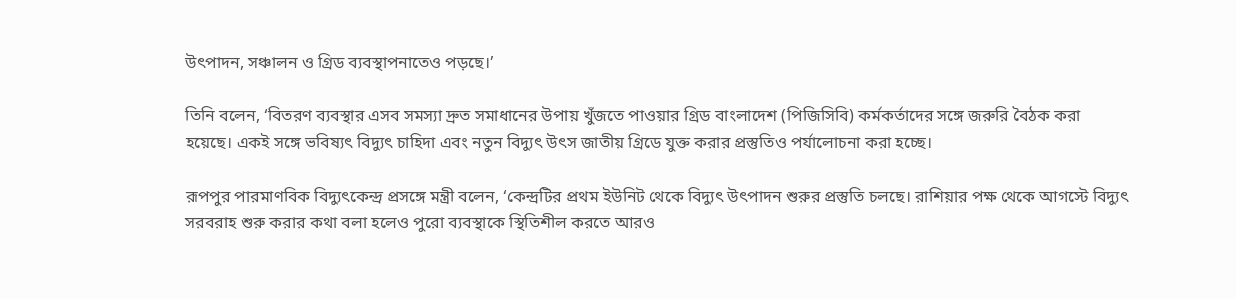উৎপাদন, সঞ্চালন ও গ্রিড ব্যবস্থাপনাতেও পড়ছে।’

তিনি বলেন, ‘বিতরণ ব্যবস্থার এসব সমস্যা দ্রুত সমাধানের উপায় খুঁজতে পাওয়ার গ্রিড বাংলাদেশ (পিজিসিবি) কর্মকর্তাদের সঙ্গে জরুরি বৈঠক করা হয়েছে। একই সঙ্গে ভবিষ্যৎ বিদ্যুৎ চাহিদা এবং নতুন বিদ্যুৎ উৎস জাতীয় গ্রিডে যুক্ত করার প্রস্তুতিও পর্যালোচনা করা হচ্ছে।

রূপপুর পারমাণবিক বিদ্যুৎকেন্দ্র প্রসঙ্গে মন্ত্রী বলেন, ‘কেন্দ্রটির প্রথম ইউনিট থেকে বিদ্যুৎ উৎপাদন শুরুর প্রস্তুতি চলছে। রাশিয়ার পক্ষ থেকে আগস্টে বিদ্যুৎ সরবরাহ শুরু করার কথা বলা হলেও পুরো ব্যবস্থাকে স্থিতিশীল করতে আরও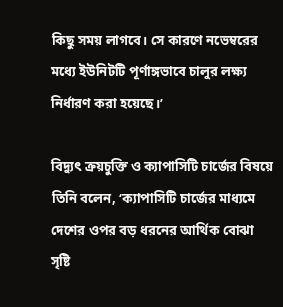কিছু সময় লাগবে। সে কারণে নভেম্বরের মধ্যে ইউনিটটি পূর্ণাঙ্গভাবে চালুর লক্ষ্য নির্ধারণ করা হয়েছে।’

বিদ্যুৎ ক্রয়চুক্তি ও ক্যাপাসিটি চার্জের বিষয়ে তিনি বলেন, ‘ক্যাপাসিটি চার্জের মাধ্যমে দেশের ওপর বড় ধরনের আর্থিক বোঝা সৃষ্টি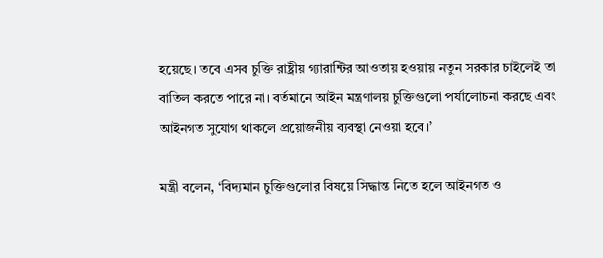হয়েছে। তবে এসব চুক্তি রাষ্ট্রীয় গ্যারান্টির আওতায় হওয়ায় নতুন সরকার চাইলেই তা বাতিল করতে পারে না। বর্তমানে আইন মন্ত্রণালয় চুক্তিগুলো পর্যালোচনা করছে এবং আইনগত সুযোগ থাকলে প্রয়োজনীয় ব্যবস্থা নেওয়া হবে।’

মন্ত্রী বলেন, ‘বিদ্যমান চুক্তিগুলোর বিষয়ে সিদ্ধান্ত নিতে হলে আইনগত ও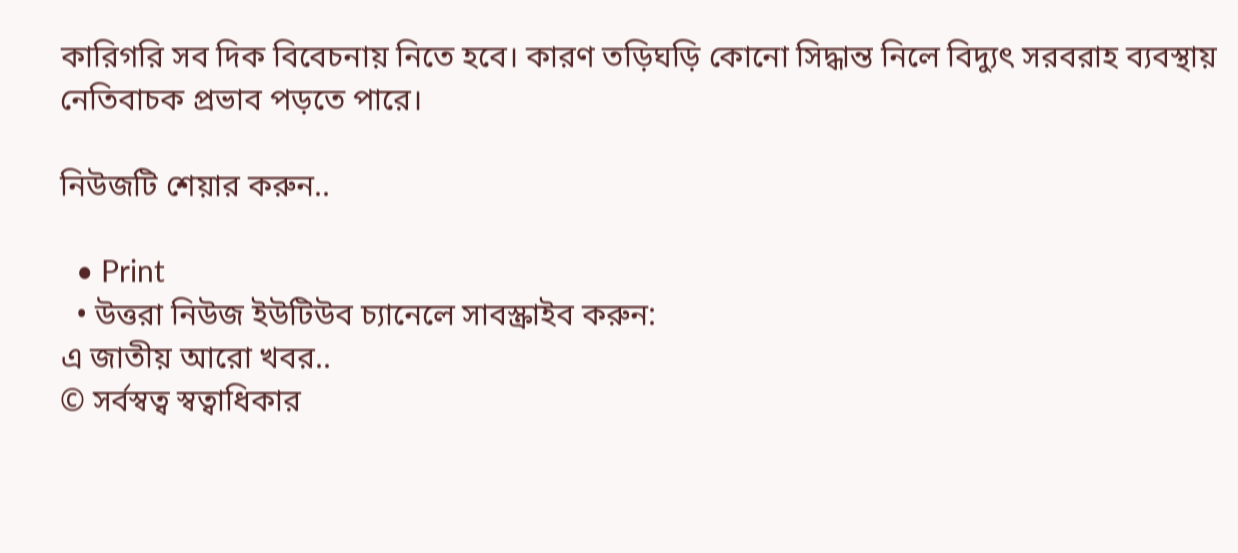কারিগরি সব দিক বিবেচনায় নিতে হবে। কারণ তড়িঘড়ি কোনো সিদ্ধান্ত নিলে বিদ্যুৎ সরবরাহ ব্যবস্থায় নেতিবাচক প্রভাব পড়তে পারে।

নিউজটি শেয়ার করুন..

  • Print
  • উত্তরা নিউজ ইউটিউব চ্যানেলে সাবস্ক্রাইব করুন:
এ জাতীয় আরো খবর..
© সর্বস্বত্ব স্বত্বাধিকার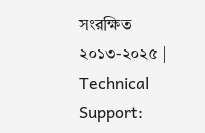সংরক্ষিত ২০১৩-২০২৫ | Technical Support: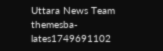Uttara News Team
themesba-lates1749691102